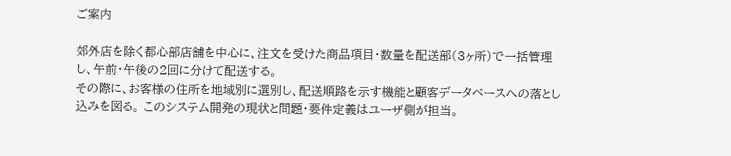ご案内

郊外店を除く都心部店舗を中心に、注文を受けた商品項目・数量を配送部(3ヶ所)で一括管理し、午前・午後の2回に分けて配送する。
その際に、お客様の住所を地域別に選別し、配送順路を示す機能と顧客データベースへの落とし込みを図る。 このシステム開発の現状と問題・要件定義はユーザ側が担当。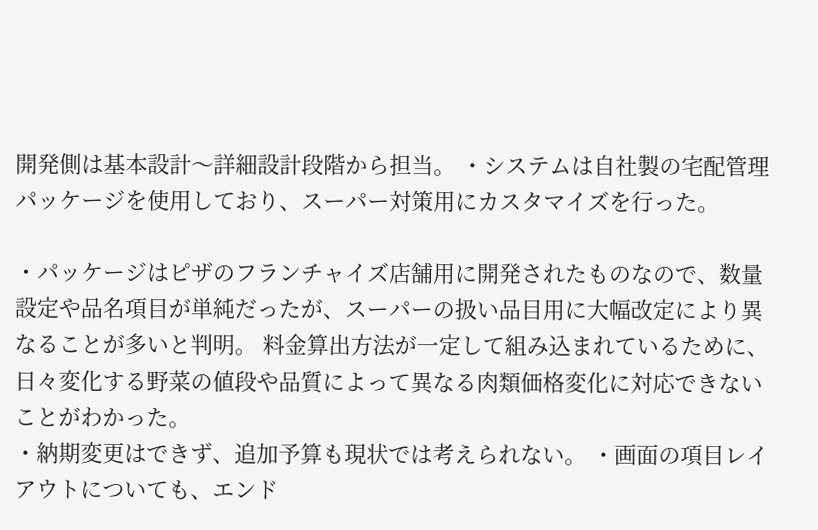開発側は基本設計〜詳細設計段階から担当。 ・システムは自社製の宅配管理パッケージを使用しており、スーパー対策用にカスタマイズを行った。

・パッケージはピザのフランチャイズ店舗用に開発されたものなので、数量設定や品名項目が単純だったが、スーパーの扱い品目用に大幅改定により異なることが多いと判明。 料金算出方法が一定して組み込まれているために、日々変化する野菜の値段や品質によって異なる肉類価格変化に対応できないことがわかった。
・納期変更はできず、追加予算も現状では考えられない。 ・画面の項目レイアウトについても、エンド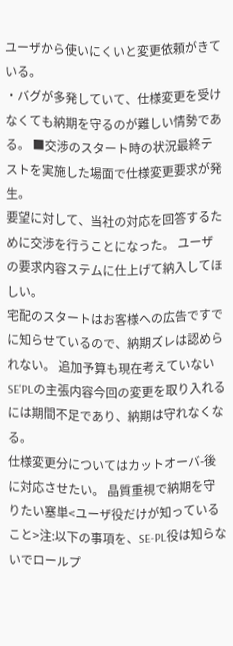ユーザから使いにくいと変更依頼がきている。
・バグが多発していて、仕様変更を受けなくても納期を守るのが難しい情勢である。 ■交渉のスタート時の状況最終テストを実施した場面で仕様変更要求が発生。
要望に対して、当社の対応を回答するために交渉を行うことになった。 ユーザの要求内容ステムに仕上げて納入してほしい。
宅配のスタートはお客様への広告ですでに知らせているので、納期ズレは認められない。 追加予算も現在考えていないSE'PLの主張内容今回の変更を取り入れるには期間不足であり、納期は守れなくなる。
仕様変更分についてはカットオーバ-後に対応させたい。 晶質重視で納期を守りたい塞単<ユーザ役だけが知っていること>注:以下の事項を、SE-PL役は知らないでロールプ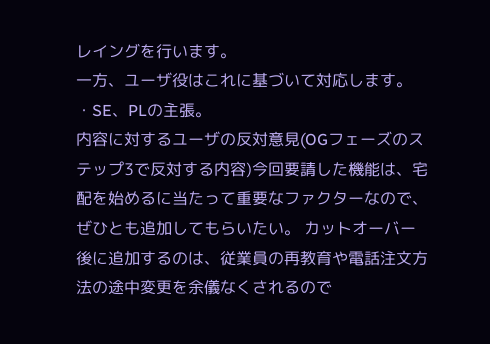レイングを行います。
一方、ユーザ役はこれに基づいて対応します。 ・SE、PLの主張。
内容に対するユーザの反対意見(OGフェーズのステップ3で反対する内容)今回要請した機能は、宅配を始めるに当たって重要なファクターなので、ぜひとも追加してもらいたい。 カットオーバー後に追加するのは、従業員の再教育や電話注文方法の途中変更を余儀なくされるので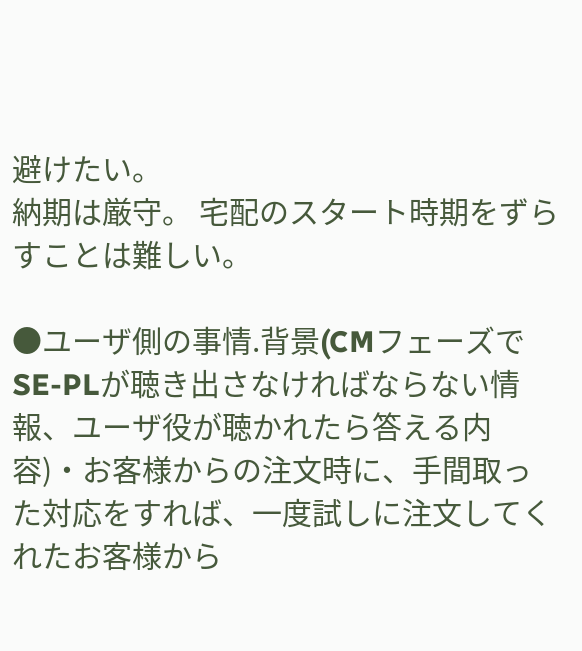避けたい。
納期は厳守。 宅配のスタート時期をずらすことは難しい。

●ユーザ側の事情.背景(CMフェーズでSE-PLが聴き出さなければならない情報、ユーザ役が聴かれたら答える内容)・お客様からの注文時に、手間取った対応をすれば、一度試しに注文してくれたお客様から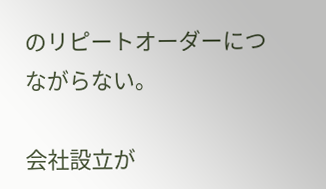のリピートオーダーにつながらない。

会社設立が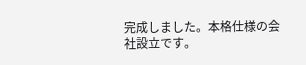完成しました。本格仕様の会社設立です。